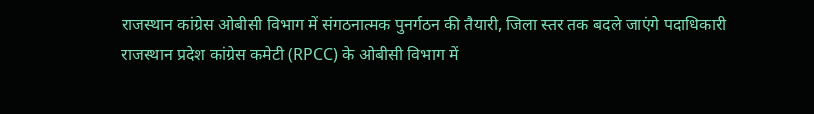राजस्थान कांग्रेस ओबीसी विभाग में संगठनात्मक पुनर्गठन की तैयारी, जिला स्तर तक बदले जाएंगे पदाधिकारी
राजस्थान प्रदेश कांग्रेस कमेटी (RPCC) के ओबीसी विभाग में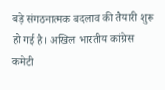बड़े संगठनात्मक बदलाव की तैयारी शुरू हो गई है। अखिल भारतीय कांग्रेस कमेटी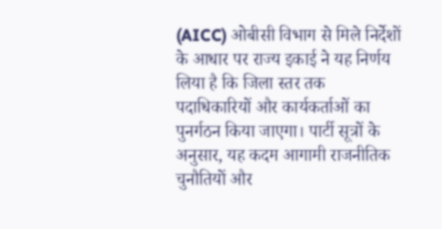(AICC) ओबीसी विभाग से मिले निर्देशों के आधार पर राज्य इकाई ने यह निर्णय लिया है कि जिला स्तर तक पदाधिकारियों और कार्यकर्ताओं का पुनर्गठन किया जाएगा। पार्टी सूत्रों के अनुसार, यह कदम आगामी राजनीतिक चुनौतियों और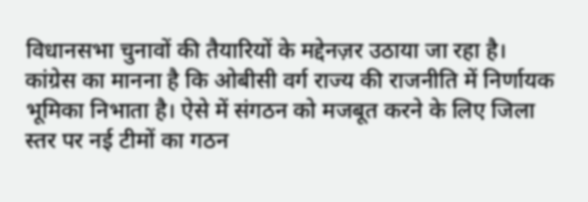विधानसभा चुनावों की तैयारियों के मद्देनज़र उठाया जा रहा है।
कांग्रेस का मानना है कि ओबीसी वर्ग राज्य की राजनीति में निर्णायक भूमिका निभाता है। ऐसे में संगठन को मजबूत करने के लिए जिला स्तर पर नई टीमों का गठन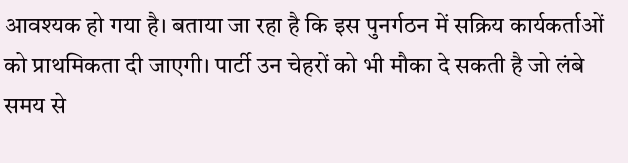आवश्यक हो गया है। बताया जा रहा है कि इस पुनर्गठन में सक्रिय कार्यकर्ताओं को प्राथमिकता दी जाएगी। पार्टी उन चेहरों को भी मौका दे सकती है जो लंबे समय से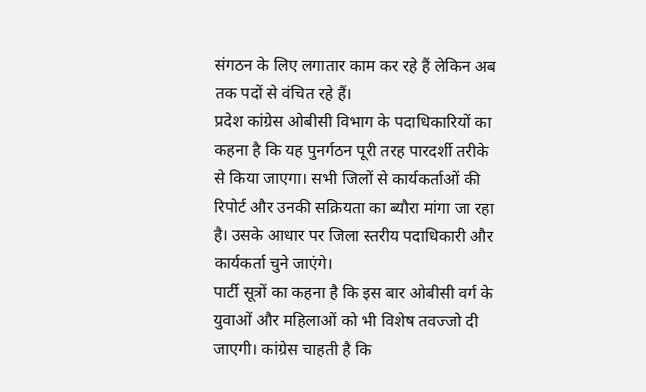संगठन के लिए लगातार काम कर रहे हैं लेकिन अब तक पदों से वंचित रहे हैं।
प्रदेश कांग्रेस ओबीसी विभाग के पदाधिकारियों का कहना है कि यह पुनर्गठन पूरी तरह पारदर्शी तरीके से किया जाएगा। सभी जिलों से कार्यकर्ताओं की रिपोर्ट और उनकी सक्रियता का ब्यौरा मांगा जा रहा है। उसके आधार पर जिला स्तरीय पदाधिकारी और कार्यकर्ता चुने जाएंगे।
पार्टी सूत्रों का कहना है कि इस बार ओबीसी वर्ग के युवाओं और महिलाओं को भी विशेष तवज्जो दी जाएगी। कांग्रेस चाहती है कि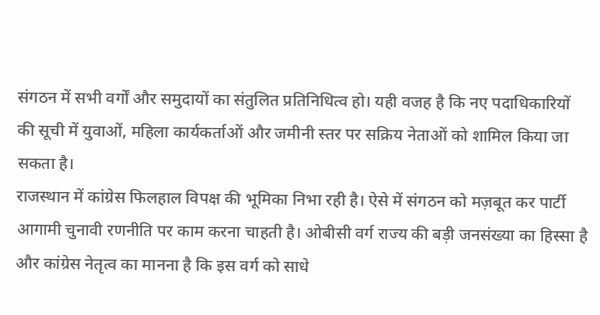संगठन में सभी वर्गों और समुदायों का संतुलित प्रतिनिधित्व हो। यही वजह है कि नए पदाधिकारियों की सूची में युवाओं, महिला कार्यकर्ताओं और जमीनी स्तर पर सक्रिय नेताओं को शामिल किया जा सकता है।
राजस्थान में कांग्रेस फिलहाल विपक्ष की भूमिका निभा रही है। ऐसे में संगठन को मज़बूत कर पार्टी आगामी चुनावी रणनीति पर काम करना चाहती है। ओबीसी वर्ग राज्य की बड़ी जनसंख्या का हिस्सा है और कांग्रेस नेतृत्व का मानना है कि इस वर्ग को साधे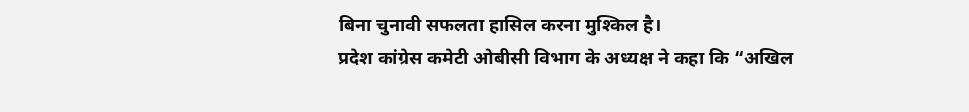बिना चुनावी सफलता हासिल करना मुश्किल है।
प्रदेश कांग्रेस कमेटी ओबीसी विभाग के अध्यक्ष ने कहा कि “अखिल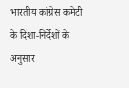भारतीय कांग्रेस कमेटी के दिशा-निर्देशों के अनुसार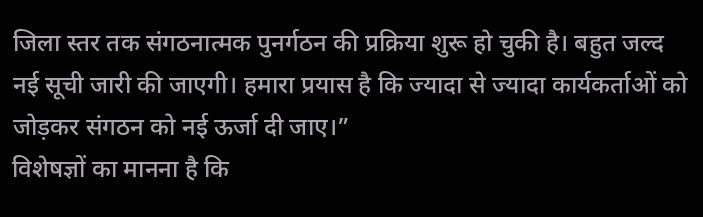जिला स्तर तक संगठनात्मक पुनर्गठन की प्रक्रिया शुरू हो चुकी है। बहुत जल्द नई सूची जारी की जाएगी। हमारा प्रयास है कि ज्यादा से ज्यादा कार्यकर्ताओं को जोड़कर संगठन को नई ऊर्जा दी जाए।”
विशेषज्ञों का मानना है कि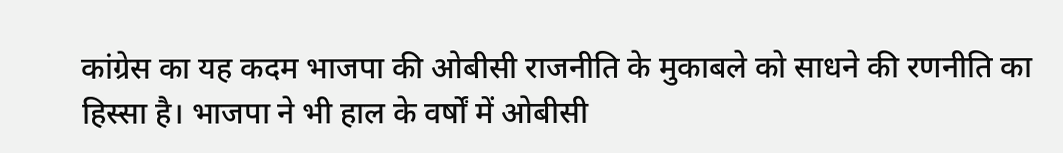कांग्रेस का यह कदम भाजपा की ओबीसी राजनीति के मुकाबले को साधने की रणनीति का हिस्सा है। भाजपा ने भी हाल के वर्षों में ओबीसी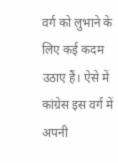वर्ग को लुभाने के लिए कई कदम उठाए हैं। ऐसे में कांग्रेस इस वर्ग में अपनी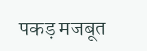पकड़ मजबूत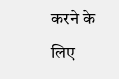करने के लिए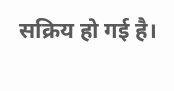सक्रिय हो गई है।